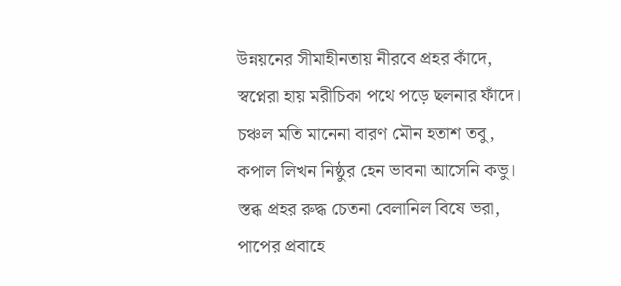উন্নয়নের সীমাহীনতায় নীরবে প্রহর কাঁদে,
স্বপ্নেরা হায় মরীচিকা পথে পড়ে ছলনার ফাঁদে।
চঞ্চল মতি মানেনা বারণ মৌন হতাশ তবু,
কপাল লিখন নিষ্ঠুর হেন ভাবনা আসেনি কভু।
স্তব্ধ প্রহর রুদ্ধ চেতনা বেলানিল বিষে ভরা,
পাপের প্রবাহে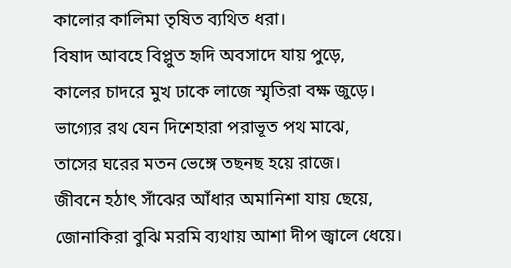কালোর কালিমা তৃষিত ব্যথিত ধরা।
বিষাদ আবহে বিপ্লুত হৃদি অবসাদে যায় পুড়ে,
কালের চাদরে মুখ ঢাকে লাজে স্মৃতিরা বক্ষ জুড়ে।
ভাগ্যের রথ যেন দিশেহারা পরাভূত পথ মাঝে,
তাসের ঘরের মতন ভেঙ্গে তছনছ হয়ে রাজে।
জীবনে হঠাৎ সাঁঝের আঁধার অমানিশা যায় ছেয়ে,
জোনাকিরা বুঝি মরমি ব্যথায় আশা দীপ জ্বালে ধেয়ে।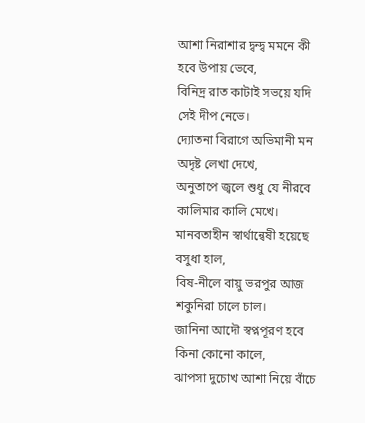আশা নিরাশার দ্বন্দ্ব মমনে কী হবে উপায় ভেবে,
বিনিদ্র রাত কাটাই সভয়ে যদি সেই দীপ নেভে।
দ্যোতনা বিরাগে অভিমানী মন অদৃষ্ট লেখা দেখে,
অনুতাপে জ্বলে শুধু যে নীরবে কালিমার কালি মেখে।
মানবতাহীন স্বার্থান্বেষী হয়েছে বসুধা হাল,
বিষ-নীলে বায়ু ভরপুর আজ শকুনিরা চালে চাল।
জানিনা আদৌ স্বপ্নপূরণ হবে কিনা কোনো কালে,
ঝাপসা দুচোখ আশা নিয়ে বাঁচে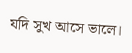যদি সুখ আসে ভালে।